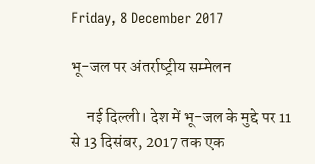Friday, 8 December 2017

भू-जल पर अंतर्राष्‍ट्रीय सम्‍मेलन

     नई दिल्‍ली। देश में भू-जल के मुद्दे पर 11 से 13 दिसंबर, 2017 तक एक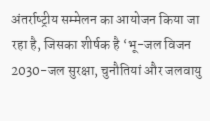अंतर्राष्‍ट्रीय सम्‍मेलन का आयोजन किया जा रहा है, जिसका शीर्षक है ‘भू-जल विजन 2030-जल सुरक्षा, चुनौतियां और जलवायु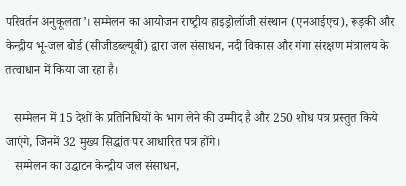परिवर्तन अनुकूलता’। सम्‍मेलन का आयोजन राष्‍ट्रीय हाइड्रोलॉजी संस्‍थान (एनआईएच), रूड़की और केन्‍द्रीय भू-जल बोर्ड (सीजीडब्‍ल्‍यूबी) द्वारा जल संसाधन, नदी विकास और गंगा संरक्षण मंत्रालय के तत्‍वाधान में किया जा रहा है।

   सम्‍मेलन में 15 देशों के प्रतिनिधियों के भाग लेने की उम्‍मीद है और 250 शोध पत्र प्रस्‍तुत किये जाएंगे, जिनमें 32 मुख्‍य सिद्धांत पर आधारित पत्र होंगे।
   सम्‍मेलन का उद्घाटन केन्‍द्रीय जल संसाधन,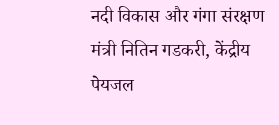नदी विकास और गंगा संरक्षण मंत्री नितिन गडकरी, केंद्रीय पेयजल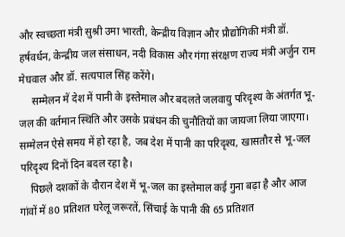और स्‍वच्‍छता मंत्री सुश्री उमा भारती, केन्‍द्रीय विज्ञान और प्रौद्योगिकी मंत्री डॉ. हर्षवर्धन, केन्‍द्रीय जल संसाधन, नदी विकास और गंगा संरक्षण राज्‍य मंत्री अर्जुन राम मेघवाल और डॉ. सत्‍यपाल सिंह करेंगे।
     सम्‍मेलन में देश में पानी के इस्‍तेमाल और बदलते जलवायु परिदृश्‍य के अंतर्गत भू-जल की वर्तमान स्थिति और उसके प्रबंधन की चुनौतियों का जायजा लिया जाएगा। सम्‍मेलन ऐसे समय में हो रहा है, जब देश में पानी का परिदृश्‍य, खासतौर से भू-जल परिदृश्‍य दिनों दिन बदल रहा है।
    पिछले दशकों के दौरान देश में भू-जल का इस्‍तेमाल कई गुना बढ़ा है और आज गांवों में 80 प्रतिशत घरेलू जरूरतें, सिंचाई के पानी की 65 प्रतिशत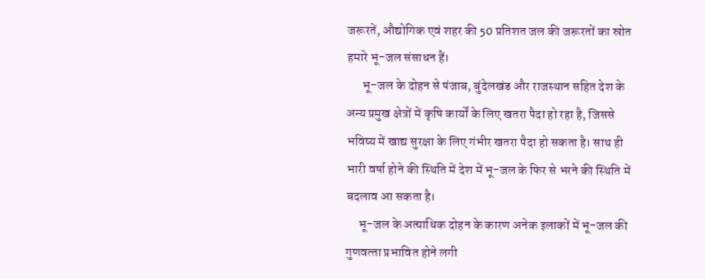जरूरतें, औद्योगिक एवं शहर की 50 प्रतिशत जल की जरूरतों का स्रोत हमारे भू-जल संसाधन हैं।
      भू-जल के दोहन से पंजाब, बुंदेलखंड और राजस्‍थान सहित देश के अन्‍य प्रमुख क्षेत्रों में कृषि कार्यों के लिए खतरा पैदा हो रहा है, जिससे भविष्‍य में खाद्य सुरक्षा के लिए गंभीर खतरा पैदा हो सकता है। साथ ही भारी वर्षा होने की स्थिति में देश में भू-जल के फिर से भरने की स्थिति में बदलाव आ सकता है।
     भू-जल के अत्‍याधिक दोहन के कारण अनेक इलाकों में भू-जल की गुणवत्‍ता प्रभावित होने लगी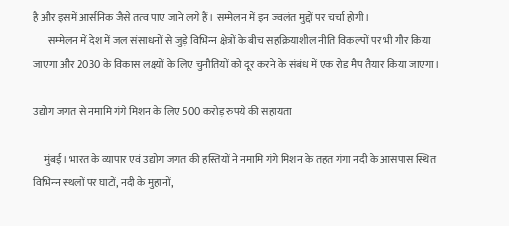है और इसमें आर्सनिक जैसे तत्‍व पाए जाने लगे हैं। सम्‍मेलन में इन ज्‍वलंत मुद्दों पर चर्चा होगी।
       सम्‍मेलन में देश में जल संसाधनों से जुड़े विभिन्‍न क्षेत्रों के बीच सहक्रियाशील नीति विकल्‍पों पर भी गौर किया जाएगा और 2030 के विकास लक्ष्‍यों के लिए चुनौतियों को दूर करने के संबंध में एक रोड मैप तैयार किया जाएगा।

उद्योग जगत से नमामि गंगे मिशन के लिए 500 करोड़ रुपये की सहायता

     मुंबई। भारत के व्‍यापार एवं उद्योग जगत की हस्तियों ने नमामि गंगे मिशन के तहत गंगा नदी के आसपास स्थित विभिन्‍न स्‍थलों पर घाटों, नदी के मुहानों,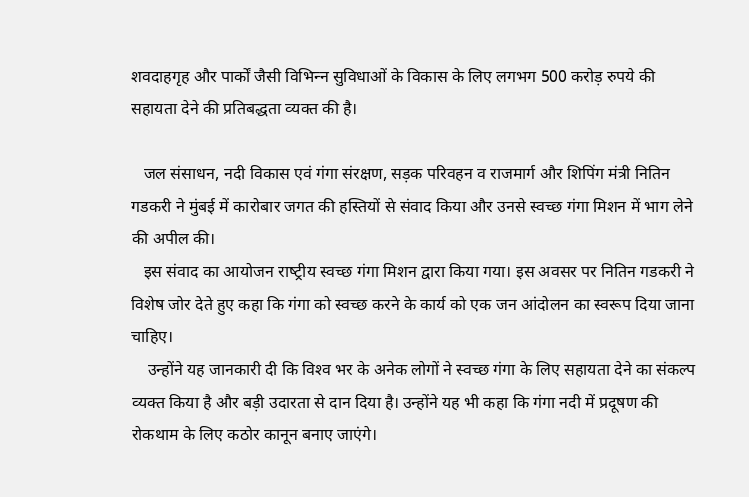शवदाहगृह और पार्कों जैसी विभिन्‍न सुविधाओं के विकास के लिए लगभग 500 करोड़ रुपये की सहायता देने की प्रतिबद्धता व्‍यक्‍त की है।

   जल संसाधन, नदी विकास एवं गंगा संरक्षण, सड़क परिवहन व राजमार्ग और शिपिंग मंत्री नितिन गडकरी ने मुंबई में कारोबार जगत की हस्तियों से संवाद किया और उनसे स्‍वच्‍छ गंगा मिशन में भाग लेने की अपील की।
   इस संवाद का आयोजन राष्‍ट्रीय स्‍वच्‍छ गंगा मिशन द्वारा किया गया। इस अवसर पर नितिन गडकरी ने विशेष जोर देते हुए कहा कि गंगा को स्‍वच्‍छ करने के कार्य को एक जन आंदोलन का स्‍वरूप दिया जाना चाहिए।
    उन्‍होंने यह जानकारी दी कि विश्‍व भर के अनेक लोगों ने स्‍वच्‍छ गंगा के लिए सहायता देने का संकल्‍प व्‍यक्‍त किया है और बड़ी उदारता से दान दिया है। उन्‍होंने यह भी कहा कि गंगा नदी में प्रदूषण की रोकथाम के लिए कठोर कानून बनाए जाएंगे।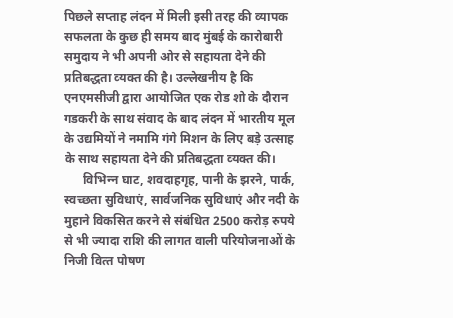पिछले सप्‍ताह लंदन में मिली इसी तरह की व्‍यापक सफलता के कुछ ही समय बाद मुंबई के कारोबारी समुदाय ने भी अपनी ओर से सहायता देने की प्रतिबद्धता व्‍यक्‍त की है। उल्‍लेखनीय है कि एनएमसीजी द्वारा आयोजित एक रोड शो के दौरान गडकरी के साथ संवाद के बाद लंदन में भारतीय मूल के उद्यमियों ने नमामि गंगे मिशन के लिए बड़े उत्‍साह के साथ सहायता देने की प्रतिबद्धता व्‍यक्‍त की।
      विभिन्‍न घाट, शवदाहगृह, पानी के झरने, पार्क, स्वच्छता सुविधाएं, सार्वजनिक सुविधाएं और नदी के मुहाने विकसित करने से संबंधित 2500 करोड़ रुपये से भी ज्‍यादा राशि की लागत वाली परियोजनाओं के निजी वित्‍त पोषण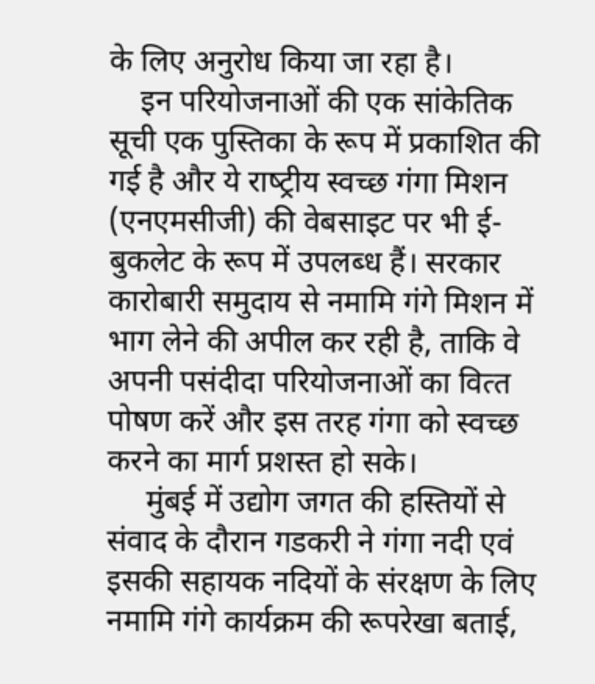के लिए अनुरोध किया जा रहा है।
    इन परियोजनाओं की एक सांकेतिक सूची एक पुस्तिका के रूप में प्रकाशित की गई है और ये राष्‍ट्रीय स्‍वच्‍छ गंगा मिशन (एनएमसीजी) की वेबसाइट पर भी ई-बुकलेट के रूप में उपलब्‍ध हैं। सरकार कारोबारी समुदाय से नमामि गंगे मिशन में भाग लेने की अपील कर रही है, ताकि वे अपनी पसंदीदा परियोजनाओं का वित्‍त पोषण करें और इस तरह गंगा को स्‍वच्‍छ करने का मार्ग प्रशस्‍त हो सके।
     मुंबई में उद्योग जगत की हस्तियों से संवाद के दौरान गडकरी ने गंगा नदी एवं इसकी सहायक नदियों के संरक्षण के लिए नमामि गंगे कार्यक्रम की रूपरेखा बताई,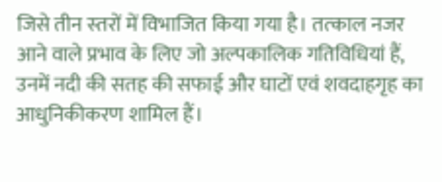जिसे तीन स्‍तरों में विभाजित किया गया है। तत्‍काल नजर आने वाले प्रभाव के लिए जो अल्‍पकालिक गतिविधियां हैं, उनमें नदी की सतह की सफाई और घाटों एवं शवदाहगृह का आधुनिकीकरण शामिल हैं।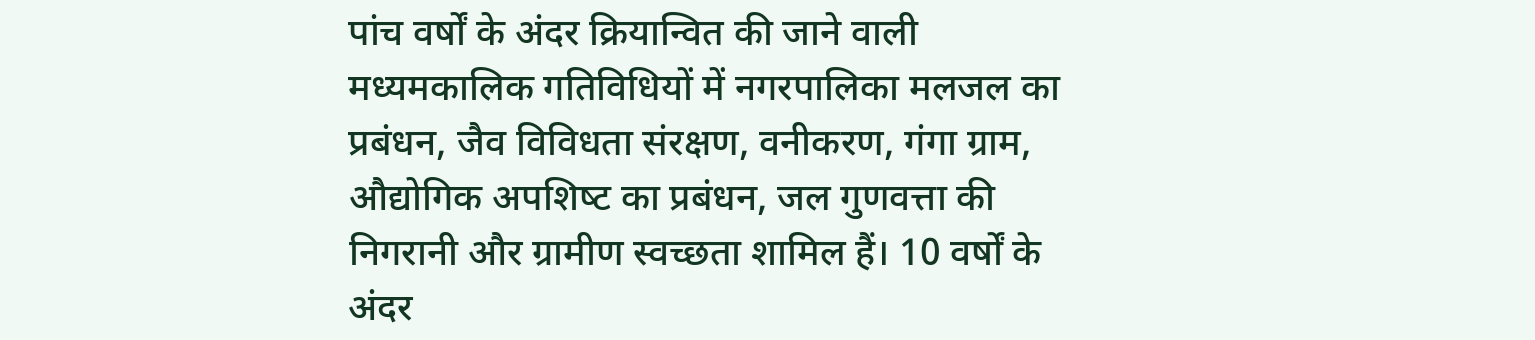पांच वर्षों के अंदर क्रियान्वित की जाने वाली मध्‍यमकालिक गतिविधियों में नगरपालिका मलजल का प्रबंधन, जैव विविधता संरक्षण, वनीकरण, गंगा ग्राम, औद्योगिक अपशिष्‍ट का प्रबंधन, जल गुणवत्ता की निगरानी और ग्रामीण स्वच्छता शामिल हैं। 10 वर्षों के अंदर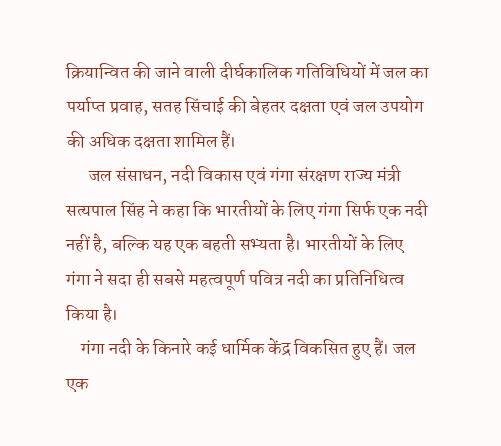क्रियान्वित की जाने वाली दीर्घकालिक गतिविधियों में जल का पर्याप्‍त प्रवाह, सतह सिंचाई की बेहतर दक्षता एवं जल उपयोग की अधिक दक्षता शामिल हैं।
      जल संसाधन, नदी विकास एवं गंगा संरक्षण राज्‍य मंत्री सत्‍यपाल सिंह ने कहा कि भारतीयों के लिए गंगा सिर्फ एक नदी नहीं है, बल्कि यह एक बहती सभ्‍यता है। भारतीयों के लिए गंगा ने सदा ही सबसे महत्वपूर्ण पवित्र नदी का प्रतिनिधित्व किया है।
    गंगा नदी के किनारे कई धार्मिक केंद्र विकसित हुए हैं। जल एक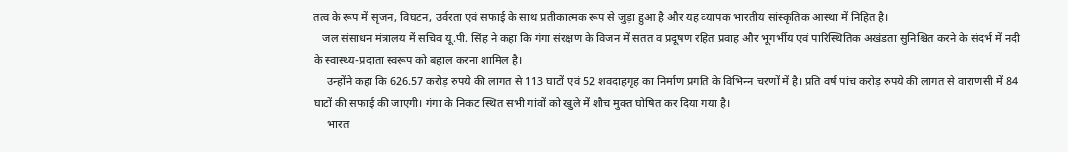तत्‍व के रूप में सृजन, विघटन, उर्वरता एवं सफाई के साथ प्रतीकात्मक रूप से जुड़ा हुआ है और यह व्‍यापक भारतीय सांस्कृतिक आस्था में निहित है।
   जल संसाधन मंत्रालय में सचिव यू.पी. सिंह ने कहा कि गंगा संरक्षण के विजन में सतत व प्रदूषण रहित प्रवाह और भूगर्भीय एवं पारिस्थितिक अखंडता सुनिश्चित करने के संदर्भ में नदी के स्वास्थ्य-प्रदाता स्‍वरूप को बहाल करना शामिल है।
     उन्‍होंने कहा कि 626.57 करोड़ रुपये की लागत से 113 घाटों एवं 52 शवदाहगृह का निर्माण प्रगति के विभिन्‍न चरणों में है। प्रति वर्ष पांच करोड़ रुपये की लागत से वाराणसी में 84 घाटों की सफाई की जाएगी। गंगा के निकट स्थित सभी गांवों को खुले में शौच मुक्‍त घोषित कर दिया गया है।
     भारत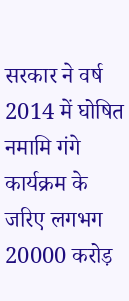सरकार ने वर्ष 2014 में घोषित नमामि गंगे कार्यक्रम के जरिए लगभग 20000 करोड़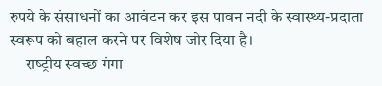रुपये के संसाधनों का आवंटन कर इस पावन नदी के स्वास्थ्य-प्रदाता स्‍वरूप को बहाल करने पर विशेष जोर दिया है।
     राष्‍ट्रीय स्‍वच्‍छ गंगा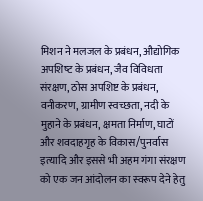मिशन ने मलजल के प्रबंधन, औद्योगिक अपशिष्‍ट के प्रबंधन, जैव विविधता संरक्षण, ठोस अपशिष्ट के प्रबंधन, वनीकरण, ग्रामीण स्वच्छता, नदी के मुहाने के प्रबंधन, क्षमता निर्माण, घाटों और शवदाहगृह के विकास/पुनर्वास इत्‍यादि और इससे भी अहम गंगा संरक्षण को एक जन आंदोलन का स्‍वरूप देने हेतु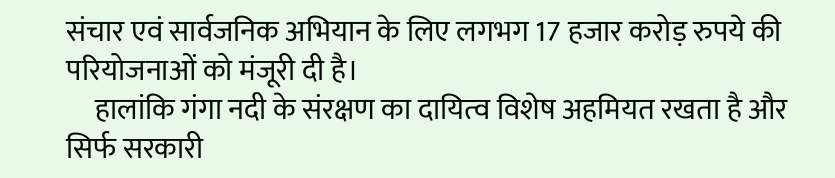संचार एवं सार्वजनिक अभियान के लिए लगभग 17 हजार करोड़ रुपये की परियोजनाओं को मंजूरी दी है।
     हालांकि गंगा नदी के संरक्षण का दायित्‍व विशेष अहमियत रखता है और सिर्फ सरकारी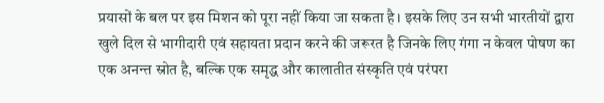प्रयासों के बल पर इस मिशन को पूरा नहीं किया जा सकता है। इसके लिए उन सभी भारतीयों द्वारा खुले दिल से भागीदारी एवं सहायता प्रदान करने की जरूरत है जिनके लिए गंगा न केवल पोषण का एक अनन्त स्रोत है, बल्कि एक समृद्ध और कालातीत संस्कृति एवं परंपरा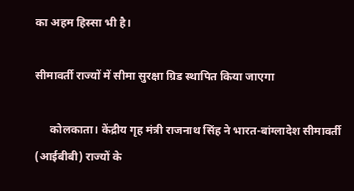का अहम हिस्‍सा भी है।

सीमावर्ती राज्‍यों में सीमा सुरक्षा ग्रिड स्‍थापित किया जाएगा

     कोलकाता। केंद्रीय गृह मंत्री राजनाथ सिंह ने भारत-बांग्‍लादेश सीमावर्ती (आईबीबी) राज्‍यों के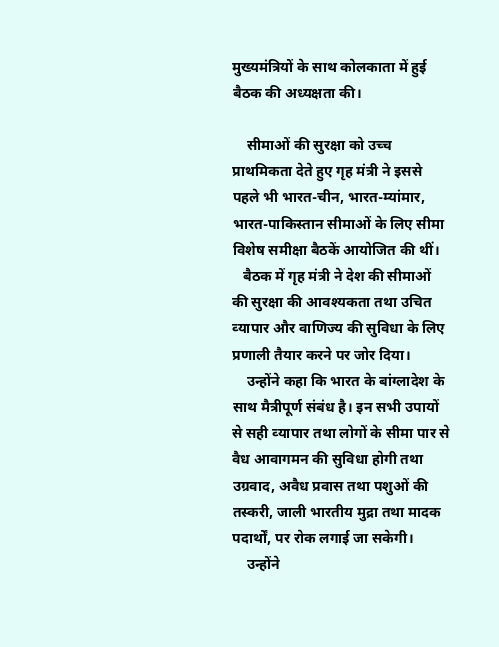मुख्‍यमंत्रियों के सा‍थ कोलकाता में हुई बैठक की अध्‍यक्षता की।

    सीमाओं की सुरक्षा को उच्‍च प्राथमिकता देते हुए गृह मंत्री ने इससे पहले भी भारत-चीन, भारत-म्‍यांमार, भारत-पाकिस्‍तान सीमाओं के लिए सीमा विशेष समीक्षा बैठकें आयोजित की थीं।
   बैठक में गृह मंत्री ने देश की सीमाओं की सुरक्षा की आवश्‍यकता तथा उचित व्‍यापार और वाणिज्‍य की सुविधा के लिए प्रणाली तैयार करने पर जोर दिया।
    उन्‍होंने कहा कि भारत के बांग्‍लादेश के साथ मैत्रीपूर्ण संबंध है। इन सभी उपायों से सही व्‍यापार तथा लोगों के सीमा पार से वैध आवागमन की सुविधा होगी तथा उग्रवाद, अवैध प्रवास तथा पशुओं की तस्‍करी, जाली भारतीय मुद्रा तथा मादक पदार्थों, पर रोक लगाई जा सकेगी।
    उन्‍होंने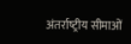अंतर्राष्‍ट्रीय सीमाओं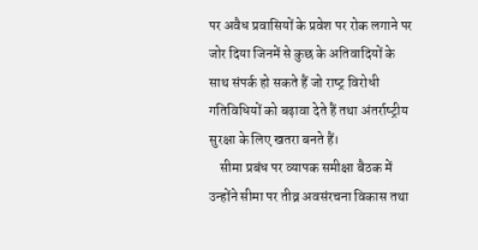पर अवैध प्रवासियों के प्रवेश पर रोक लगाने पर जोर दिया जिनमें से कुछ के अतिवादियों के साथ संपर्क हो सकते हैं जो राष्‍ट्र विरोधी गतिविधियों को बढ़ावा देते हैं तथा अंतर्राष्‍ट्रीय सुरक्षा के लिए खतरा बनते हैं।
    सीमा प्रबंध पर व्‍यापक समीक्षा बैठक में उन्‍होंने सीमा पर तीव्र अवसंरचना विकास तथा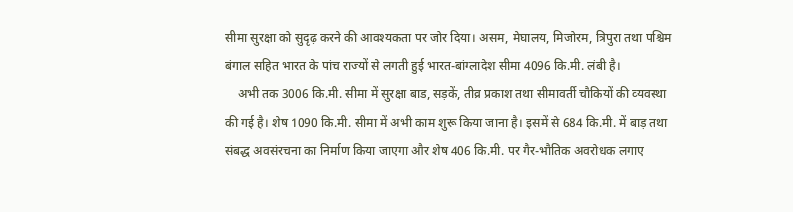सीमा सुरक्षा को सुदृढ़ करने की आवश्‍यकता पर जोर दिया। असम, मेघालय, मिजोरम, त्रिपुरा तथा पश्चिम बंगाल सहित भारत के पांच राज्‍यों से लगती हुई भारत-बांग्‍लादेश सीमा 4096 कि.मी. लंबी है।
    अभी तक 3006 कि.मी. सीमा में सुरक्षा बाड, सड़कें, तीव्र प्रकाश तथा सीमावर्ती चौकियों की व्‍यवस्‍था की गई है। शेष 1090 कि.मी. सीमा में अभी काम शुरू किया जाना है। इसमें से 684 कि.मी. में बाड़ तथा संबद्ध अवसंरचना का निर्माण किया जाएगा और शेष 406 कि.मी. पर गैर-भौतिक अवरोधक लगाए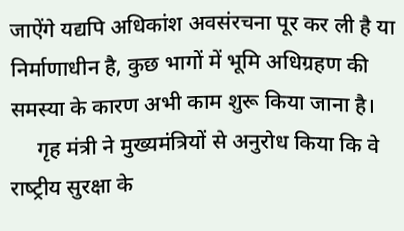जाऐंगे यद्यपि अधिकांश अवसंरचना पूर कर ली है या निर्माणाधीन है, कुछ भागों में भूमि अधिग्रहण की समस्‍या के कारण अभी काम शुरू किया जाना है।
     गृह मंत्री ने मुख्‍यमंत्रियों से अनुरोध किया कि वे राष्‍ट्रीय सुरक्षा के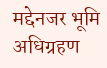मद्देनजर भूमि अधिग्रहण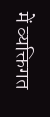में व्‍यक्तिगत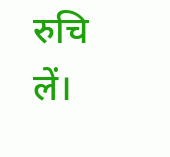रुचि लें।